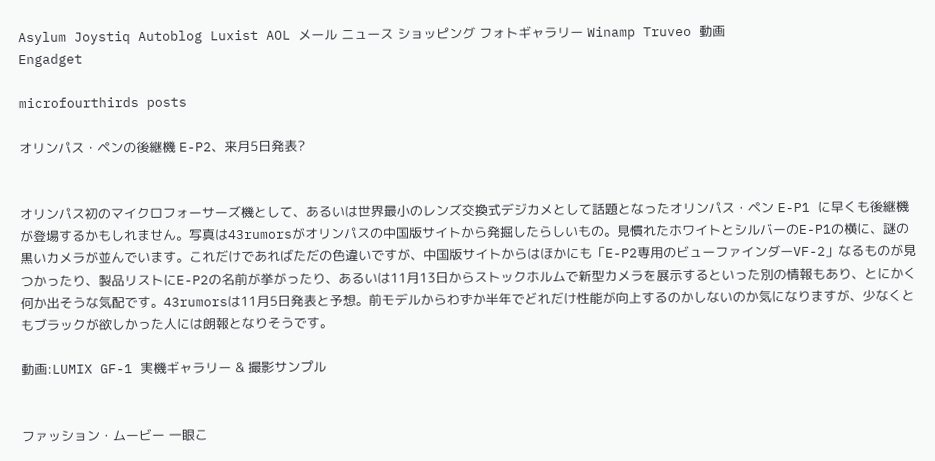Asylum Joystiq Autoblog Luxist AOL メール ニュース ショッピング フォトギャラリー Winamp Truveo 動画
Engadget

microfourthirds posts

オリンパス・ペンの後継機 E-P2、来月5日発表?


オリンパス初のマイクロフォーサーズ機として、あるいは世界最小のレンズ交換式デジカメとして話題となったオリンパス・ペン E-P1 に早くも後継機が登場するかもしれません。写真は43rumorsがオリンパスの中国版サイトから発掘したらしいもの。見慣れたホワイトとシルバーのE-P1の横に、謎の黒いカメラが並んでいます。これだけであればただの色違いですが、中国版サイトからはほかにも「E-P2専用のビューファインダーVF-2」なるものが見つかったり、製品リストにE-P2の名前が挙がったり、あるいは11月13日からストックホルムで新型カメラを展示するといった別の情報もあり、とにかく何か出そうな気配です。43rumorsは11月5日発表と予想。前モデルからわずか半年でどれだけ性能が向上するのかしないのか気になりますが、少なくともブラックが欲しかった人には朗報となりそうです。

動画:LUMIX GF-1 実機ギャラリー & 撮影サンプル


ファッション・ムービー 一眼こ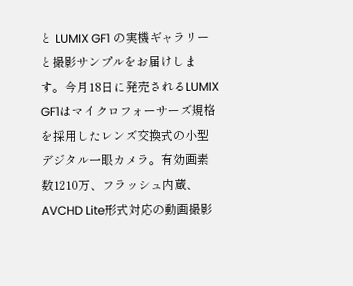と LUMIX GF1 の実機ギャラリーと撮影サンプルをお届けします。今月18日に発売されるLUMIX GF1はマイクロフォーサーズ規格を採用したレンズ交換式の小型デジタル一眼カメラ。有効画素数1210万、フラッシュ内蔵、AVCHD Lite形式対応の動画撮影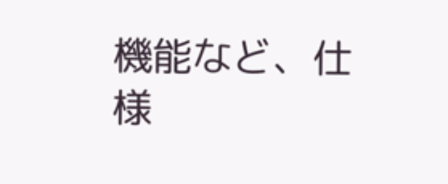機能など、仕様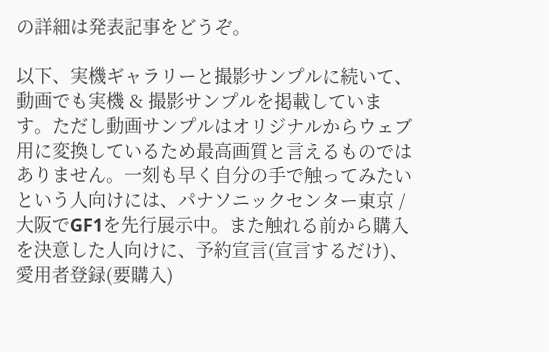の詳細は発表記事をどうぞ。

以下、実機ギャラリーと撮影サンプルに続いて、動画でも実機 & 撮影サンプルを掲載しています。ただし動画サンプルはオリジナルからウェブ用に変換しているため最高画質と言えるものではありません。一刻も早く自分の手で触ってみたいという人向けには、パナソニックセンター東京 / 大阪でGF1を先行展示中。また触れる前から購入を決意した人向けに、予約宣言(宣言するだけ)、愛用者登録(要購入)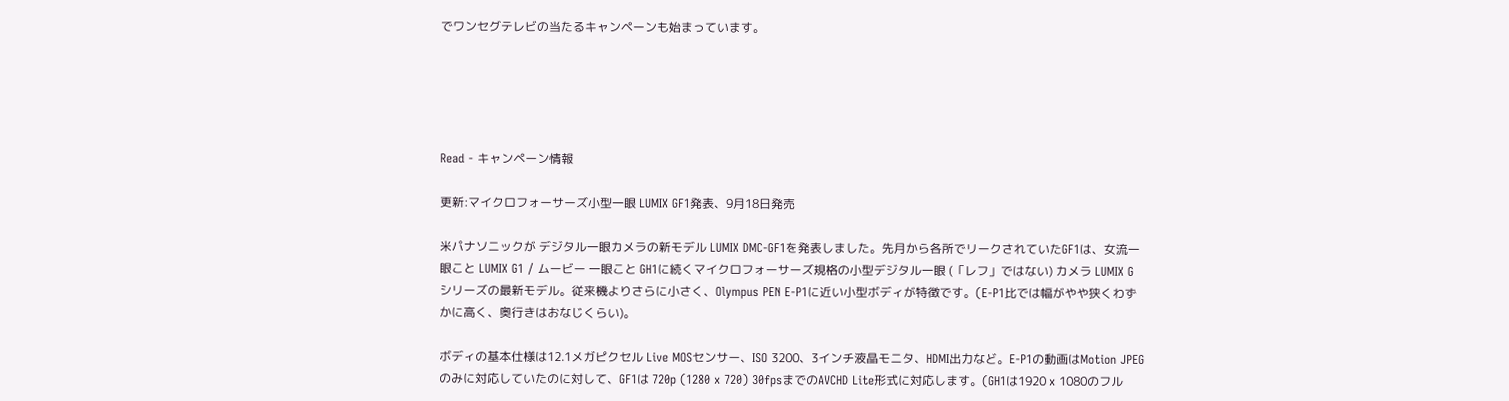でワンセグテレビの当たるキャンペーンも始まっています。





Read - キャンペーン情報

更新:マイクロフォーサーズ小型一眼 LUMIX GF1発表、9月18日発売

米パナソニックが デジタル一眼カメラの新モデル LUMIX DMC-GF1を発表しました。先月から各所でリークされていたGF1は、女流一眼こと LUMIX G1 / ムービー 一眼こと GH1に続くマイクロフォーサーズ規格の小型デジタル一眼 (「レフ」ではない) カメラ LUMIX G シリーズの最新モデル。従来機よりさらに小さく、Olympus PEN E-P1に近い小型ボディが特徴です。(E-P1比では幅がやや狭くわずかに高く、奥行きはおなじくらい)。

ボディの基本仕様は12.1メガピクセル Live MOSセンサー、ISO 3200、3インチ液晶モニタ、HDMI出力など。E-P1の動画はMotion JPEGのみに対応していたのに対して、GF1は 720p (1280 x 720) 30fpsまでのAVCHD Lite形式に対応します。(GH1は1920 x 1080のフル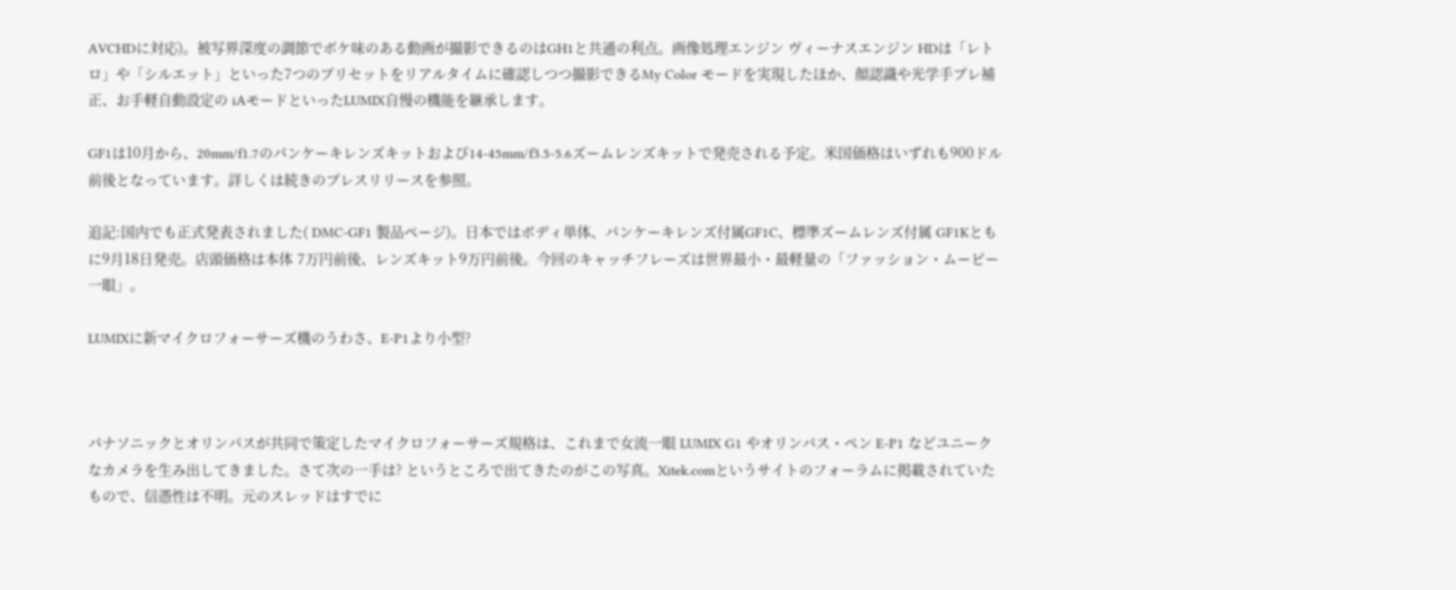AVCHDに対応)。被写界深度の調節でボケ味のある動画が撮影できるのはGH1と共通の利点。画像処理エンジン ヴィーナスエンジン HDは「レトロ」や「シルエット」といった7つのプリセットをリアルタイムに確認しつつ撮影できるMy Color モードを実現したほか、顔認識や光学手ブレ補正、お手軽自動設定の iAモードといったLUMIX自慢の機能を継承します。

GF1は10月から、20mm/f1.7のパンケーキレンズキットおよび14-45mm/f3.5-5.6ズームレンズキットで発売される予定。米国価格はいずれも900ドル前後となっています。詳しくは続きのプレスリリースを参照。

追記:国内でも正式発表されました( DMC-GF1 製品ページ)。日本ではボディ単体、パンケーキレンズ付属GF1C、標準ズームレンズ付属 GF1Kともに9月18日発売。店頭価格は本体 7万円前後、レンズキット9万円前後。今回のキャッチフレーズは世界最小・最軽量の「ファッション・ムービー 一眼」。

LUMIXに新マイクロフォーサーズ機のうわさ、E-P1より小型?



パナソニックとオリンパスが共同で策定したマイクロフォーサーズ規格は、これまで女流一眼 LUMIX G1 やオリンパス・ペン E-P1 などユニークなカメラを生み出してきました。さて次の一手は? というところで出てきたのがこの写真。Xitek.comというサイトのフォーラムに掲載されていたもので、信憑性は不明。元のスレッドはすでに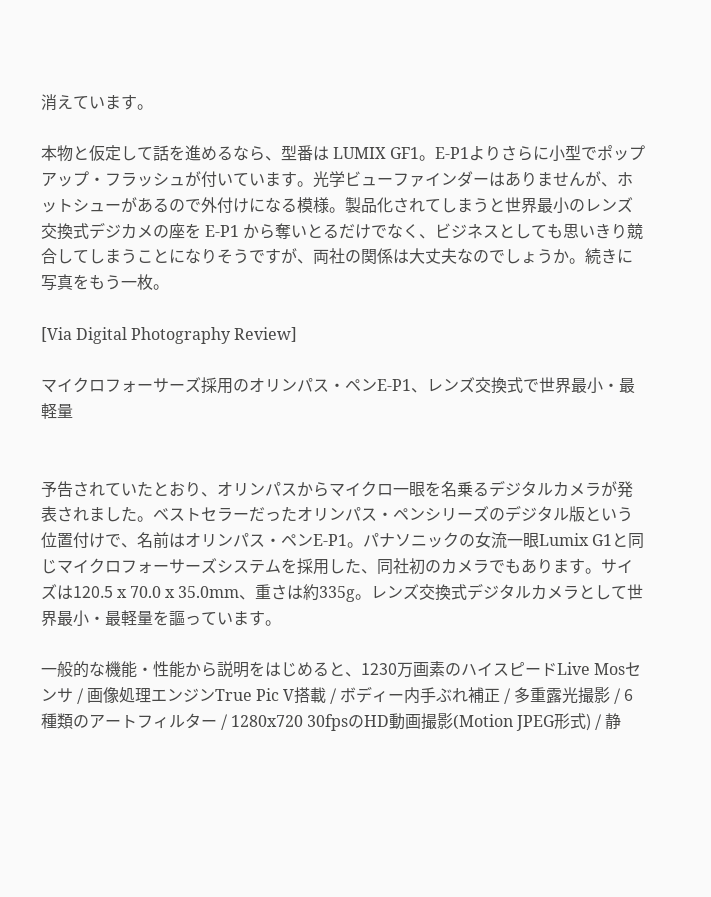消えています。

本物と仮定して話を進めるなら、型番は LUMIX GF1。E-P1よりさらに小型でポップアップ・フラッシュが付いています。光学ビューファインダーはありませんが、ホットシューがあるので外付けになる模様。製品化されてしまうと世界最小のレンズ交換式デジカメの座を E-P1 から奪いとるだけでなく、ビジネスとしても思いきり競合してしまうことになりそうですが、両社の関係は大丈夫なのでしょうか。続きに写真をもう一枚。

[Via Digital Photography Review]

マイクロフォーサーズ採用のオリンパス・ペンE-P1、レンズ交換式で世界最小・最軽量


予告されていたとおり、オリンパスからマイクロ一眼を名乗るデジタルカメラが発表されました。ベストセラーだったオリンパス・ペンシリーズのデジタル版という位置付けで、名前はオリンパス・ペンE-P1。パナソニックの女流一眼Lumix G1と同じマイクロフォーサーズシステムを採用した、同社初のカメラでもあります。サイズは120.5 x 70.0 x 35.0mm、重さは約335g。レンズ交換式デジタルカメラとして世界最小・最軽量を謳っています。

一般的な機能・性能から説明をはじめると、1230万画素のハイスピードLive Mosセンサ / 画像処理エンジンTrue Pic V搭載 / ボディー内手ぶれ補正 / 多重露光撮影 / 6種類のアートフィルター / 1280x720 30fpsのHD動画撮影(Motion JPEG形式) / 静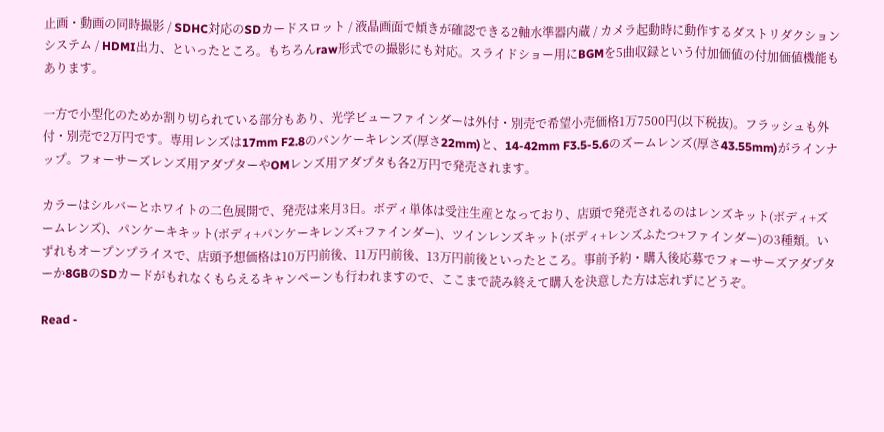止画・動画の同時撮影 / SDHC対応のSDカードスロット / 液晶画面で傾きが確認できる2軸水準器内蔵 / カメラ起動時に動作するダストリダクションシステム / HDMI出力、といったところ。もちろんraw形式での撮影にも対応。スライドショー用にBGMを5曲収録という付加価値の付加価値機能もあります。

一方で小型化のためか割り切られている部分もあり、光学ビューファインダーは外付・別売で希望小売価格1万7500円(以下税抜)。フラッシュも外付・別売で2万円です。専用レンズは17mm F2.8のパンケーキレンズ(厚さ22mm)と、14-42mm F3.5-5.6のズームレンズ(厚さ43.55mm)がラインナップ。フォーサーズレンズ用アダプターやOMレンズ用アダプタも各2万円で発売されます。

カラーはシルバーとホワイトの二色展開で、発売は来月3日。ボディ単体は受注生産となっており、店頭で発売されるのはレンズキット(ボディ+ズームレンズ)、パンケーキキット(ボディ+パンケーキレンズ+ファインダー)、ツインレンズキット(ボディ+レンズふたつ+ファインダー)の3種類。いずれもオープンプライスで、店頭予想価格は10万円前後、11万円前後、13万円前後といったところ。事前予約・購入後応募でフォーサーズアダプターか8GBのSDカードがもれなくもらえるキャンペーンも行われますので、ここまで読み終えて購入を決意した方は忘れずにどうぞ。

Read -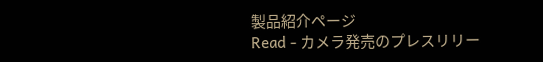製品紹介ページ
Read - カメラ発売のプレスリリー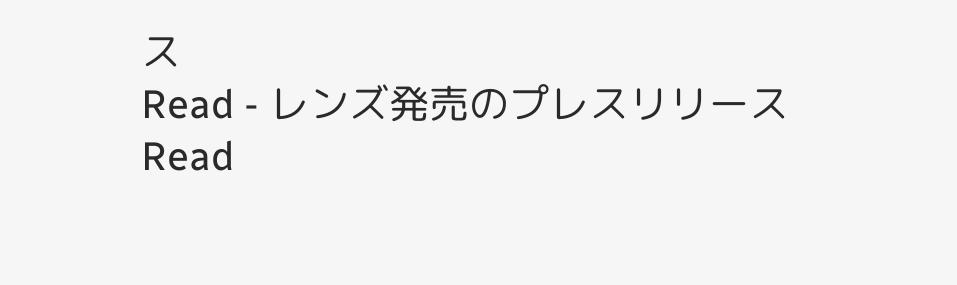ス
Read - レンズ発売のプレスリリース
Read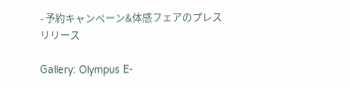- 予約キャンペーン&体感フェアのプレスリリース

Gallery: Olympus E-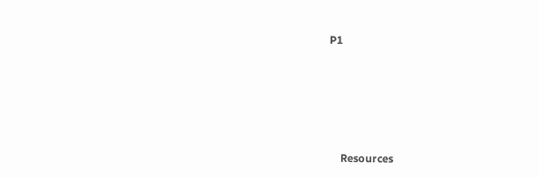P1





    Resources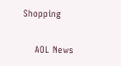Shopping

    AOL News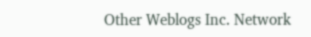Other Weblogs Inc. Network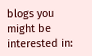blogs you might be interested in: